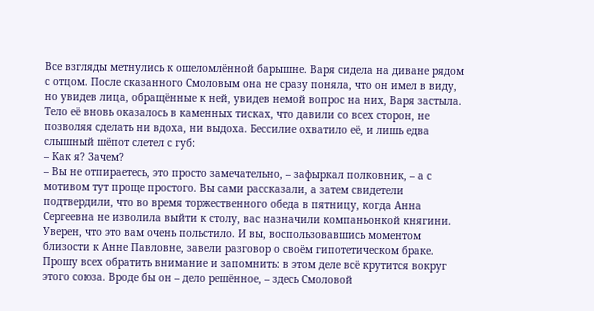Все взгляды метнулись к ошеломлённой барышне. Варя сидела на диване рядом с отцом. После сказанного Смоловым она не сразу поняла, что он имел в виду, но увидев лица, обращённые к ней, увидев немой вопрос на них, Варя застыла. Тело её вновь оказалось в каменных тисках, что давили со всех сторон, не позволяя сделать ни вдоха, ни выдоха. Бессилие охватило её, и лишь едва слышный шёпот слетел с губ:
– Как я? Зачем?
– Вы не отпираетесь, это просто замечательно, – зафыркал полковник, – а с мотивом тут проще простого. Вы сами рассказали, а затем свидетели подтвердили, что во время торжественного обеда в пятницу, когда Анна Сергеевна не изволила выйти к столу, вас назначили компаньонкой княгини. Уверен, что это вам очень польстило. И вы, воспользовавшись моментом близости к Анне Павловне, завели разговор о своём гипотетическом браке. Прошу всех обратить внимание и запомнить: в этом деле всё крутится вокруг этого союза. Вроде бы он – дело решённое, – здесь Смоловой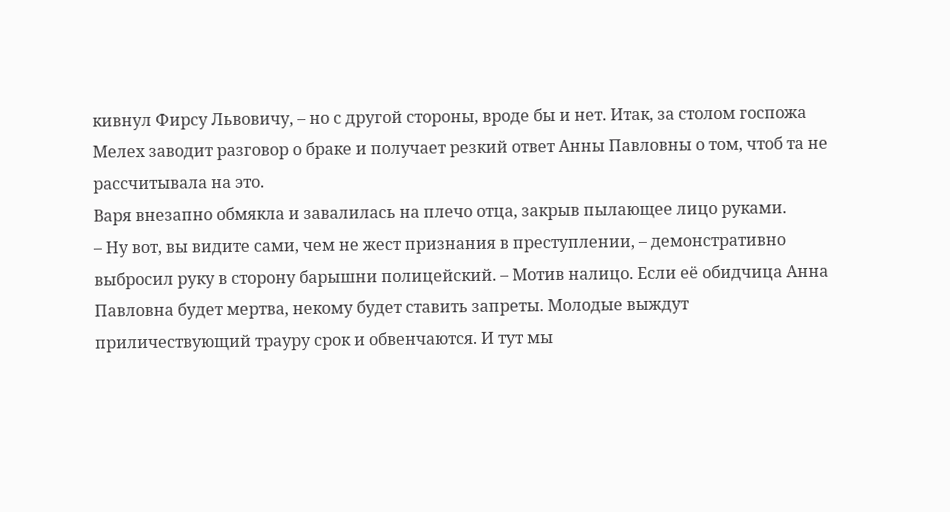кивнул Фирсу Львовичу, – но с другой стороны, вроде бы и нет. Итак, за столом госпожа Мелех заводит разговор о браке и получает резкий ответ Анны Павловны о том, чтоб та не рассчитывала на это.
Варя внезапно обмякла и завалилась на плечо отца, закрыв пылающее лицо руками.
– Ну вот, вы видите сами, чем не жест признания в преступлении, – демонстративно выбросил руку в сторону барышни полицейский. – Мотив налицо. Если её обидчица Анна Павловна будет мертва, некому будет ставить запреты. Молодые выждут приличествующий трауру срок и обвенчаются. И тут мы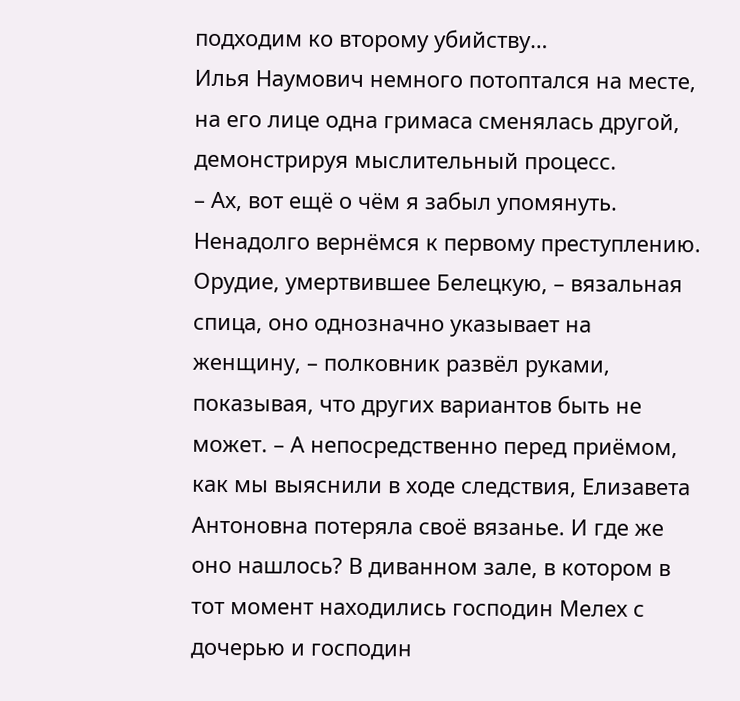подходим ко второму убийству…
Илья Наумович немного потоптался на месте, на его лице одна гримаса сменялась другой, демонстрируя мыслительный процесс.
– Ах, вот ещё о чём я забыл упомянуть. Ненадолго вернёмся к первому преступлению. Орудие, умертвившее Белецкую, – вязальная спица, оно однозначно указывает на женщину, – полковник развёл руками, показывая, что других вариантов быть не может. – А непосредственно перед приёмом, как мы выяснили в ходе следствия, Елизавета Антоновна потеряла своё вязанье. И где же оно нашлось? В диванном зале, в котором в тот момент находились господин Мелех с дочерью и господин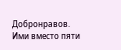Добронравов. Ими вместо пяти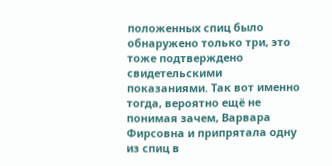положенных спиц было обнаружено только три, это тоже подтверждено свидетельскими показаниями. Так вот именно тогда, вероятно ещё не понимая зачем, Варвара Фирсовна и припрятала одну из спиц в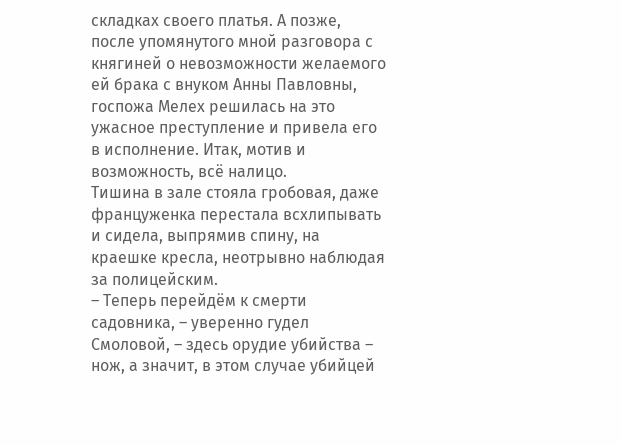складках своего платья. А позже, после упомянутого мной разговора с княгиней о невозможности желаемого ей брака с внуком Анны Павловны, госпожа Мелех решилась на это ужасное преступление и привела его в исполнение. Итак, мотив и возможность, всё налицо.
Тишина в зале стояла гробовая, даже француженка перестала всхлипывать и сидела, выпрямив спину, на краешке кресла, неотрывно наблюдая за полицейским.
– Теперь перейдём к смерти садовника, – уверенно гудел Смоловой, – здесь орудие убийства – нож, а значит, в этом случае убийцей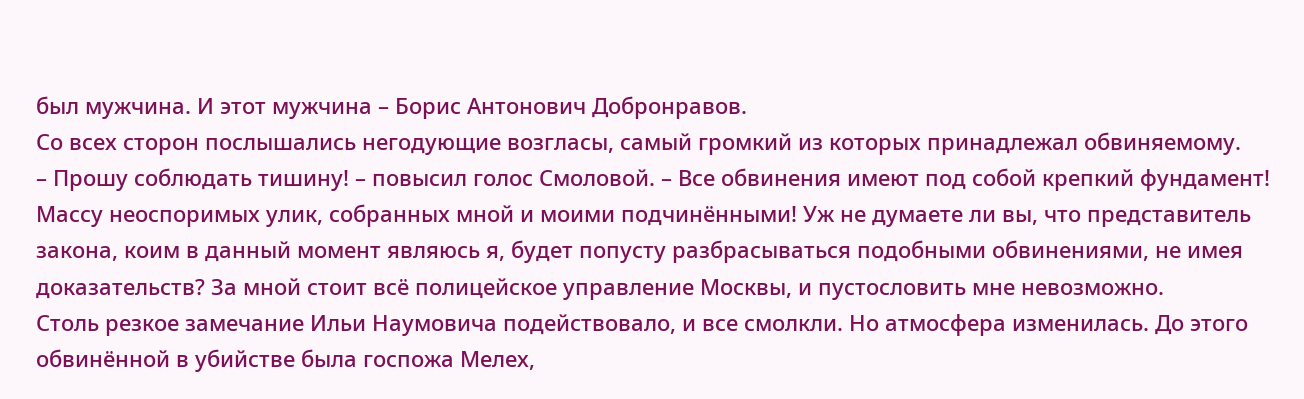был мужчина. И этот мужчина – Борис Антонович Добронравов.
Со всех сторон послышались негодующие возгласы, самый громкий из которых принадлежал обвиняемому.
– Прошу соблюдать тишину! – повысил голос Смоловой. – Все обвинения имеют под собой крепкий фундамент! Массу неоспоримых улик, собранных мной и моими подчинёнными! Уж не думаете ли вы, что представитель закона, коим в данный момент являюсь я, будет попусту разбрасываться подобными обвинениями, не имея доказательств? За мной стоит всё полицейское управление Москвы, и пустословить мне невозможно.
Столь резкое замечание Ильи Наумовича подействовало, и все смолкли. Но атмосфера изменилась. До этого обвинённой в убийстве была госпожа Мелех,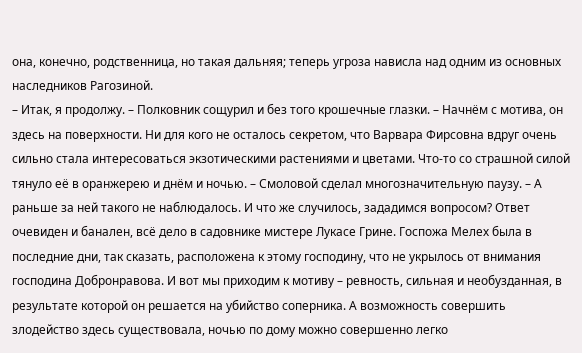она, конечно, родственница, но такая дальняя; теперь угроза нависла над одним из основных наследников Рагозиной.
– Итак, я продолжу. – Полковник сощурил и без того крошечные глазки. – Начнём с мотива, он здесь на поверхности. Ни для кого не осталось секретом, что Варвара Фирсовна вдруг очень сильно стала интересоваться экзотическими растениями и цветами. Что-то со страшной силой тянуло её в оранжерею и днём и ночью. – Смоловой сделал многозначительную паузу. – А раньше за ней такого не наблюдалось. И что же случилось, зададимся вопросом? Ответ очевиден и банален, всё дело в садовнике мистере Лукасе Грине. Госпожа Мелех была в последние дни, так сказать, расположена к этому господину, что не укрылось от внимания господина Добронравова. И вот мы приходим к мотиву – ревность, сильная и необузданная, в результате которой он решается на убийство соперника. А возможность совершить злодейство здесь существовала, ночью по дому можно совершенно легко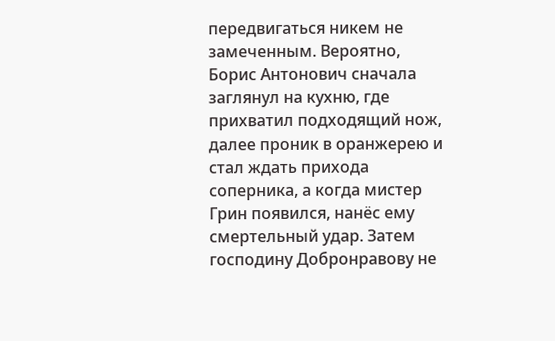передвигаться никем не замеченным. Вероятно, Борис Антонович сначала заглянул на кухню, где прихватил подходящий нож, далее проник в оранжерею и стал ждать прихода соперника, а когда мистер Грин появился, нанёс ему смертельный удар. Затем господину Добронравову не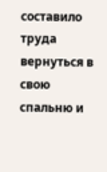составило труда вернуться в свою спальню и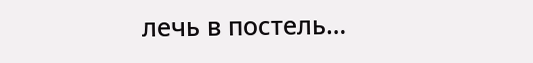лечь в постель…